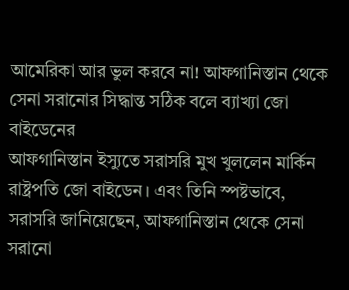আমেরিকা আর ভুল করবে না! আফগানিস্তান থেকে সেনা সরানোর সিদ্ধান্ত সঠিক বলে ব্যাখ্যা জো বাইডেনের
আফগানিস্তান ইস্যুতে সরাসরি মুখ খুললেন মার্কিন রাষ্ট্রপতি জো বাইডেন। এবং তিনি স্পষ্টভাবে, সরাসরি জানিয়েছেন, আফগানিস্তান থেকে সেনা সরানো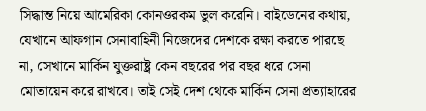সিদ্ধান্ত নিয়ে আমেরিকা কোনওরকম ভুল করেনি। বাইডেনের কথায়, যেখানে আফগান সেনাবাহিনী নিজেদের দেশকে রক্ষা করতে পারছে না, সেখানে মার্কিন যুক্তরাষ্ট্র কেন বছরের পর বছর ধরে সেনা মোতায়েন করে রাখবে। তাই সেই দেশ থেকে মার্কিন সেনা প্রত্যাহারের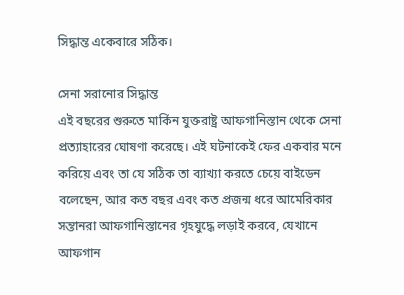সিদ্ধান্ত একেবারে সঠিক।

সেনা সরানোর সিদ্ধান্ত
এই বছরের শুরুতে মার্কিন যুক্তরাষ্ট্র আফগানিস্তান থেকে সেনা প্রত্যাহারের ঘোষণা করেছে। এই ঘটনাকেই ফের একবার মনে করিয়ে এবং তা যে সঠিক তা ব্যাখ্যা করতে চেয়ে বাইডেন বলেছেন, আর কত বছর এবং কত প্রজন্ম ধরে আমেরিকার সন্তানরা আফগানিস্তানের গৃহযুদ্ধে লড়াই করবে, যেখানে আফগান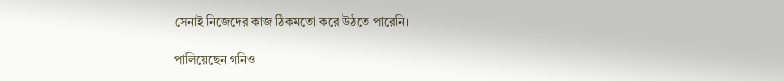সেনাই নিজেদের কাজ ঠিকমতো করে উঠতে পারেনি।

পালিয়েছেন গনিও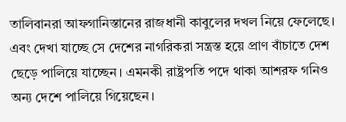তালিবানরা আফগানিস্তানের রাজধানী কাবুলের দখল নিয়ে ফেলেছে। এবং দেখা যাচ্ছে সে দেশের নাগরিকরা সন্ত্রস্ত হয়ে প্রাণ বাঁচাতে দেশ ছেড়ে পালিয়ে যাচ্ছেন। এমনকী রাষ্ট্রপতি পদে থাকা আশরফ গনিও অন্য দেশে পালিয়ে গিয়েছেন।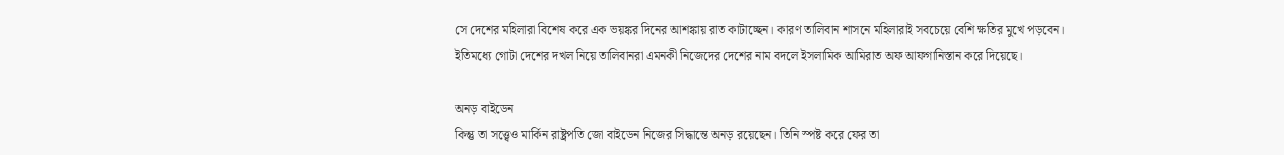সে দেশের মহিলারা বিশেষ করে এক ভয়ঙ্কর দিনের আশঙ্কায় রাত কাটাচ্ছেন। কারণ তালিবান শাসনে মহিলারাই সবচেয়ে বেশি ক্ষতির মুখে পড়বেন। ইতিমধ্যে গোটা দেশের দখল নিয়ে তালিবানরা এমনকী নিজেদের দেশের নাম বদলে ইসলামিক আমিরাত অফ আফগানিস্তান করে দিয়েছে।

অনড় বাইডেন
কিন্তু তা সত্ত্বেও মার্কিন রাষ্ট্রপতি জো বাইডেন নিজের সিদ্ধান্তে অনড় রয়েছেন। তিনি স্পষ্ট করে ফের তা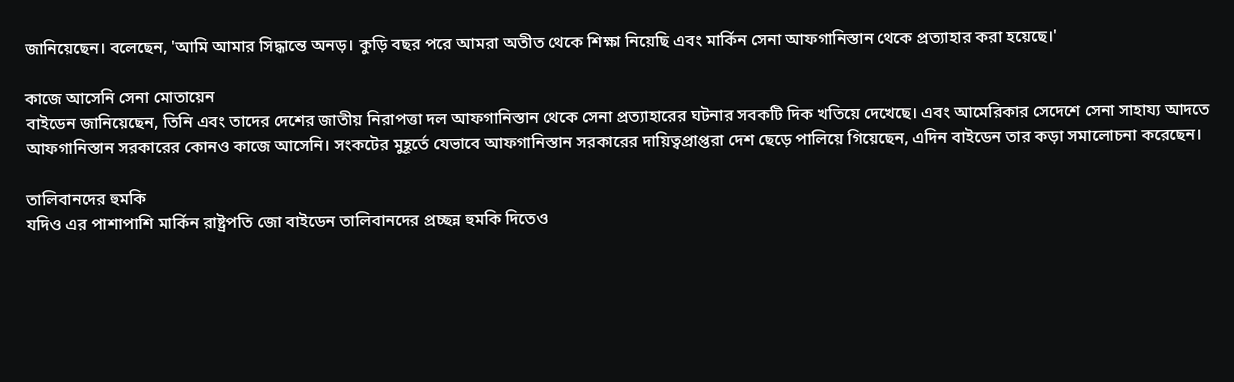জানিয়েছেন। বলেছেন, 'আমি আমার সিদ্ধান্তে অনড়। কুড়ি বছর পরে আমরা অতীত থেকে শিক্ষা নিয়েছি এবং মার্কিন সেনা আফগানিস্তান থেকে প্রত্যাহার করা হয়েছে।'

কাজে আসেনি সেনা মোতায়েন
বাইডেন জানিয়েছেন, তিনি এবং তাদের দেশের জাতীয় নিরাপত্তা দল আফগানিস্তান থেকে সেনা প্রত্যাহারের ঘটনার সবকটি দিক খতিয়ে দেখেছে। এবং আমেরিকার সেদেশে সেনা সাহায্য আদতে আফগানিস্তান সরকারের কোনও কাজে আসেনি। সংকটের মুহূর্তে যেভাবে আফগানিস্তান সরকারের দায়িত্বপ্রাপ্তরা দেশ ছেড়ে পালিয়ে গিয়েছেন, এদিন বাইডেন তার কড়া সমালোচনা করেছেন।

তালিবানদের হুমকি
যদিও এর পাশাপাশি মার্কিন রাষ্ট্রপতি জো বাইডেন তালিবানদের প্রচ্ছন্ন হুমকি দিতেও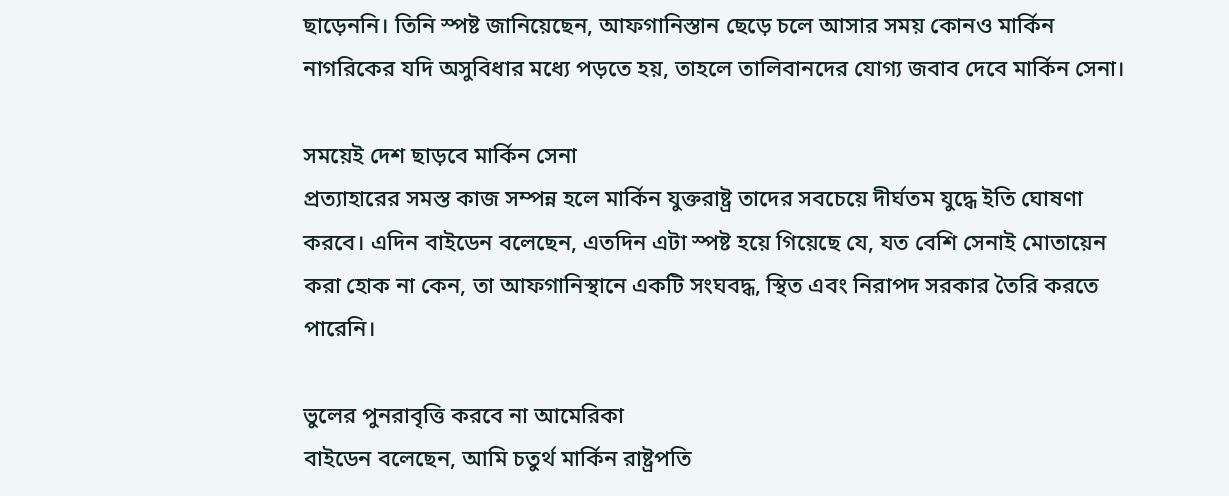ছাড়েননি। তিনি স্পষ্ট জানিয়েছেন, আফগানিস্তান ছেড়ে চলে আসার সময় কোনও মার্কিন নাগরিকের যদি অসুবিধার মধ্যে পড়তে হয়, তাহলে তালিবানদের যোগ্য জবাব দেবে মার্কিন সেনা।

সময়েই দেশ ছাড়বে মার্কিন সেনা
প্রত্যাহারের সমস্ত কাজ সম্পন্ন হলে মার্কিন যুক্তরাষ্ট্র তাদের সবচেয়ে দীর্ঘতম যুদ্ধে ইতি ঘোষণা করবে। এদিন বাইডেন বলেছেন, এতদিন এটা স্পষ্ট হয়ে গিয়েছে যে, যত বেশি সেনাই মোতায়েন করা হোক না কেন, তা আফগানিস্থানে একটি সংঘবদ্ধ, স্থিত এবং নিরাপদ সরকার তৈরি করতে পারেনি।

ভুলের পুনরাবৃত্তি করবে না আমেরিকা
বাইডেন বলেছেন, আমি চতুর্থ মার্কিন রাষ্ট্রপতি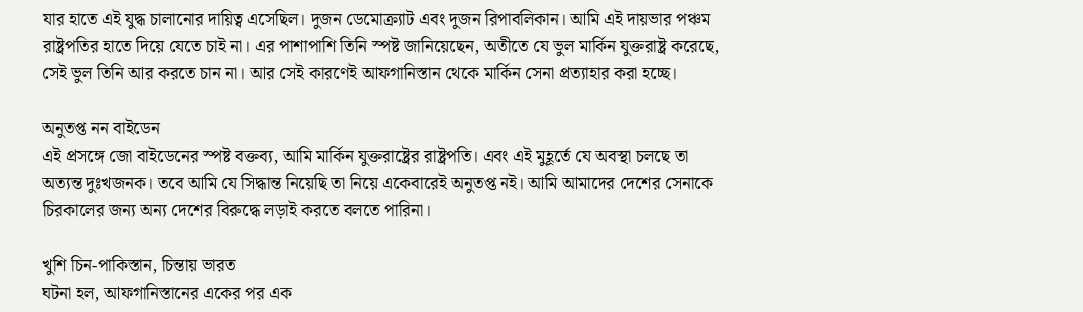যার হাতে এই যুদ্ধ চালানোর দায়িত্ব এসেছিল। দুজন ডেমোক্র্যাট এবং দুজন রিপাবলিকান। আমি এই দায়ভার পঞ্চম রাষ্ট্রপতির হাতে দিয়ে যেতে চাই না। এর পাশাপাশি তিনি স্পষ্ট জানিয়েছেন, অতীতে যে ভুল মার্কিন যুক্তরাষ্ট্র করেছে, সেই ভুল তিনি আর করতে চান না। আর সেই কারণেই আফগানিস্তান থেকে মার্কিন সেনা প্রত্যাহার করা হচ্ছে।

অনুতপ্ত নন বাইডেন
এই প্রসঙ্গে জো বাইডেনের স্পষ্ট বক্তব্য, আমি মার্কিন যুক্তরাষ্ট্রের রাষ্ট্রপতি। এবং এই মুহূর্তে যে অবস্থা চলছে তা অত্যন্ত দুঃখজনক। তবে আমি যে সিদ্ধান্ত নিয়েছি তা নিয়ে একেবারেই অনুতপ্ত নই। আমি আমাদের দেশের সেনাকে চিরকালের জন্য অন্য দেশের বিরুদ্ধে লড়াই করতে বলতে পারিনা।

খুশি চিন-পাকিস্তান, চিন্তায় ভারত
ঘটনা হল, আফগানিস্তানের একের পর এক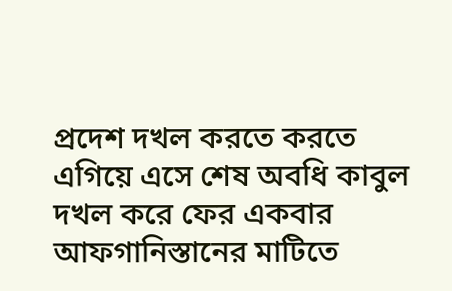প্রদেশ দখল করতে করতে এগিয়ে এসে শেষ অবধি কাবুল দখল করে ফের একবার আফগানিস্তানের মাটিতে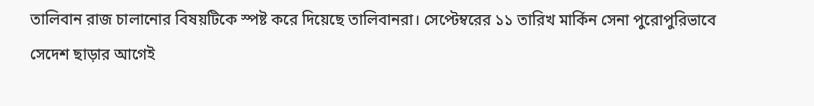তালিবান রাজ চালানোর বিষয়টিকে স্পষ্ট করে দিয়েছে তালিবানরা। সেপ্টেম্বরের ১১ তারিখ মার্কিন সেনা পুরোপুরিভাবে সেদেশ ছাড়ার আগেই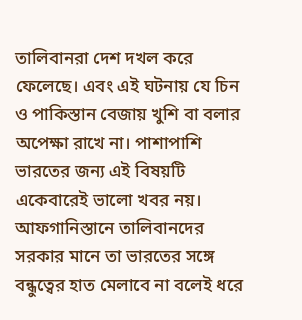তালিবানরা দেশ দখল করে ফেলেছে। এবং এই ঘটনায় যে চিন ও পাকিস্তান বেজায় খুশি বা বলার অপেক্ষা রাখে না। পাশাপাশি ভারতের জন্য এই বিষয়টি একেবারেই ভালো খবর নয়। আফগানিস্তানে তালিবানদের সরকার মানে তা ভারতের সঙ্গে বন্ধুত্বের হাত মেলাবে না বলেই ধরে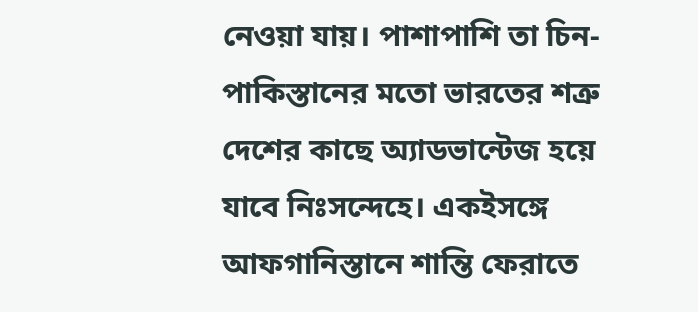নেওয়া যায়। পাশাপাশি তা চিন-পাকিস্তানের মতো ভারতের শত্রু দেশের কাছে অ্যাডভান্টেজ হয়ে যাবে নিঃসন্দেহে। একইসঙ্গে আফগানিস্তানে শান্তি ফেরাতে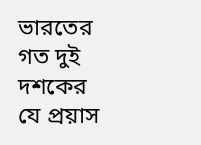ভারতের গত দুই দশকের যে প্রয়াস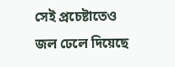সেই প্রচেষ্টাতেও জল ঢেলে দিয়েছে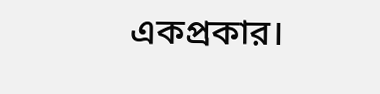একপ্রকার।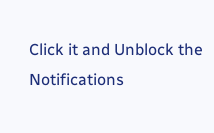Click it and Unblock the Notifications